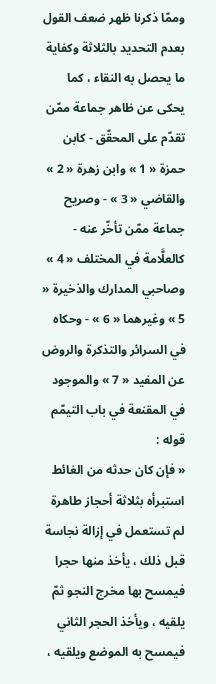وممّا ذكرنا ظهر ضعف القول بعدم التحديد بالثلاثة وكفاية ما يحصل به النقاء ، كما يحكى عن ظاهر جماعة ممّن تقدّم على المحقّق - كابن حمزة « 1 » وابن زهرة « 2 » والقاضي « 3 » - وصريح جماعة ممّن تأخّر عنه - كالعلَّامة في المختلف « 4 » وصاحبي المدارك والذخيرة « 5 » وغيرهما « 6 » - وحكاه في السرائر والتذكرة والروض عن المفيد « 7 » والموجود في المقنعة في باب التيمّم قوله :
« فإن كان حدثه من الغائط استبرأه بثلاثة أحجاز طاهرة لم تستعمل في إزالة نجاسة قبل ذلك ، يأخذ منها حجرا فيمسح بها مخرج النجو ثمّ يلقيه ، ويأخذ الحجر الثاني فيمسح به الموضع ويلقيه ،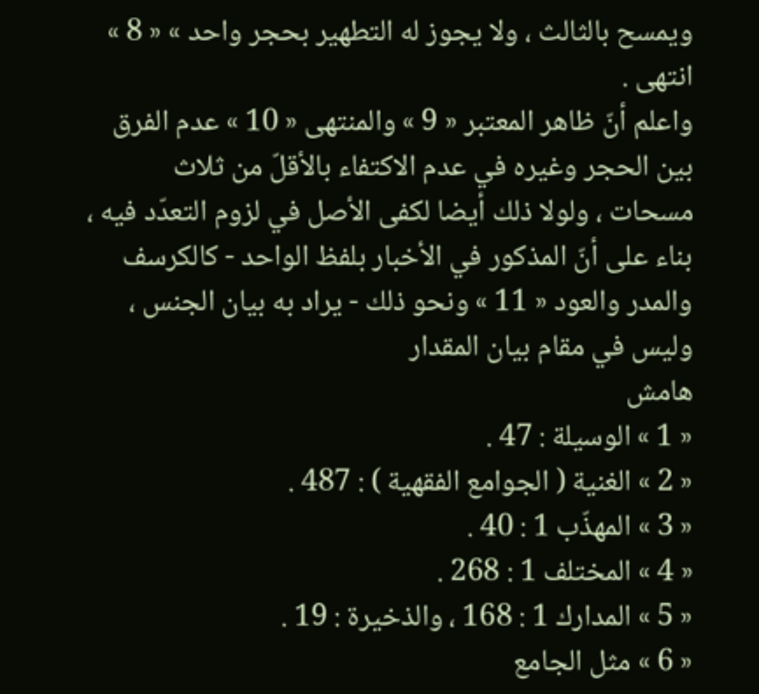ويمسح بالثالث ، ولا يجوز له التطهير بحجر واحد » « 8 » انتهى .
واعلم أنّ ظاهر المعتبر « 9 » والمنتهى « 10 » عدم الفرق بين الحجر وغيره في عدم الاكتفاء بالأقلّ من ثلاث مسحات ، ولولا ذلك أيضا لكفى الأصل في لزوم التعدّد فيه ، بناء على أنّ المذكور في الأخبار بلفظ الواحد - كالكرسف والمدر والعود « 11 » ونحو ذلك - يراد به بيان الجنس ، وليس في مقام بيان المقدار
هامش
« 1 » الوسيلة : 47 .
« 2 » الغنية ( الجوامع الفقهية ) : 487 .
« 3 » المهذّب 1 : 40 .
« 4 » المختلف 1 : 268 .
« 5 » المدارك 1 : 168 ، والذخيرة : 19 .
« 6 » مثل الجامع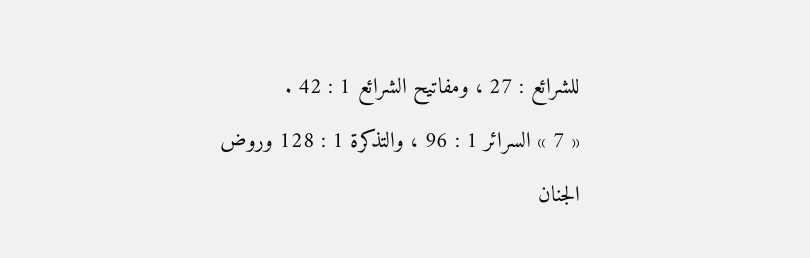للشرائع : 27 ، ومفاتيح الشرائع 1 : 42 .
« 7 » السرائر 1 : 96 ، والتذكرة 1 : 128 وروض الجنان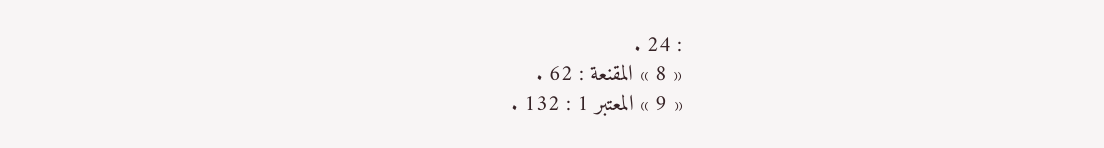: 24 .
« 8 » المقنعة : 62 .
« 9 » المعتبر 1 : 132 .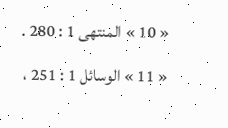« 10 » المنتهى 1 : 280 .
« 11 » الوسائل 1 : 251 ،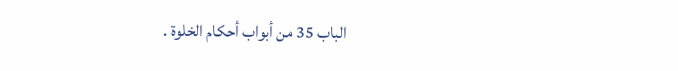الباب 35 من أبواب أحكام الخلوة .